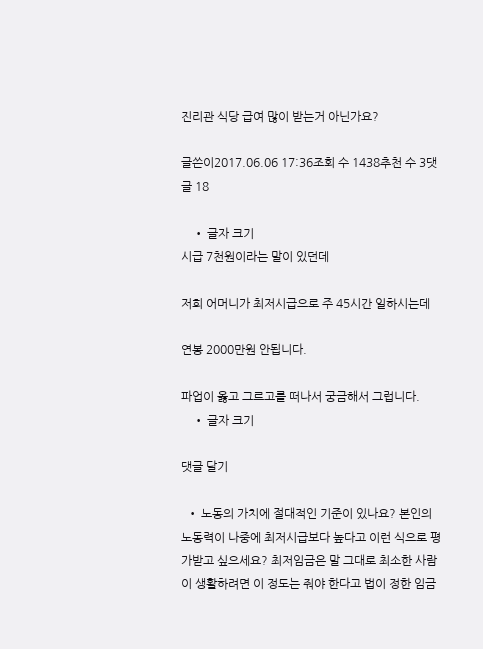진리관 식당 급여 많이 받는거 아닌가요?

글쓴이2017.06.06 17:36조회 수 1438추천 수 3댓글 18

    • 글자 크기
시급 7천원이라는 말이 있던데

저희 어머니가 최저시급으로 주 45시간 일하시는데

연봉 2000만원 안됩니다.

파업이 옳고 그르고를 떠나서 궁금해서 그럽니다.
    • 글자 크기

댓글 달기

  • 노동의 가치에 절대적인 기준이 있나요? 본인의 노동력이 나중에 최저시급보다 높다고 이런 식으로 평가받고 싶으세요? 최저임금은 말 그대로 최소한 사람이 생활하려면 이 정도는 줘야 한다고 법이 정한 임금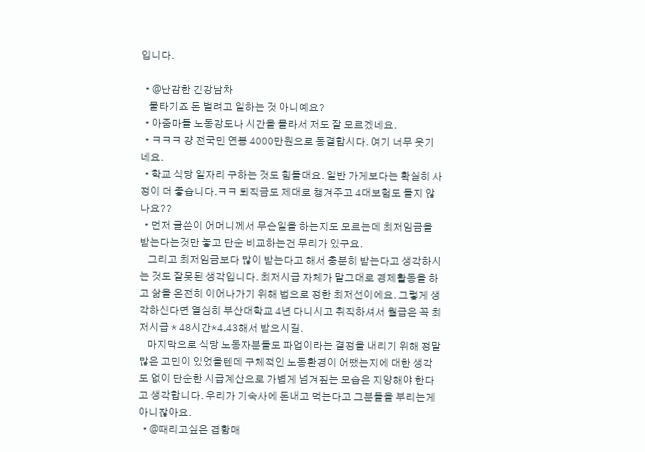입니다.

  • @난감한 긴강남차
    물타기죠 돈 벌려고 일하는 것 아니예요?
  • 아줌마들 노동강도나 시간을 몰라서 저도 잘 모르겠네요.
  • ㅋㅋㅋ 걍 전국민 연봉 4000만원으로 동결합시다. 여기 너무 웃기네요.
  • 학교 식당 일자리 구하는 것도 힘들대요. 일반 가게보다는 확실히 사정이 더 좋습니다.ㅋㅋ 퇴직금도 제대로 챙겨주고 4대보험도 들지 않나요??
  • 먼저 글쓴이 어머니께서 무슨일을 하는지도 모르는데 최저임금을 받는다는것만 놓고 단순 비교하는건 무리가 있구요.
    그리고 최저임금보다 많이 받는다고 해서 충분히 받는다고 생각하시는 것도 잘못된 생각입니다. 최저시급 자체가 말그대로 경제활동을 하고 삶을 온전히 이어나가기 위해 법으로 정한 최저선이에요. 그렇게 생각하신다면 열심히 부산대학교 4년 다니시고 취직하셔서 월급은 꼭 최저시급 * 48시간*4.43해서 받으시길.
    마지막으로 식당 노동자분들도 파업이라는 결정을 내리기 위해 정말 많은 고민이 있었을텐데 구체적인 노동환경이 어땠는지에 대한 생각도 없이 단순한 시급계산으로 가볍게 넘겨짚는 모습은 지양해야 한다고 생각합니다. 우리가 기숙사에 돈내고 먹는다고 그분들을 부리는게 아니잖아요.
  • @때리고싶은 겹황매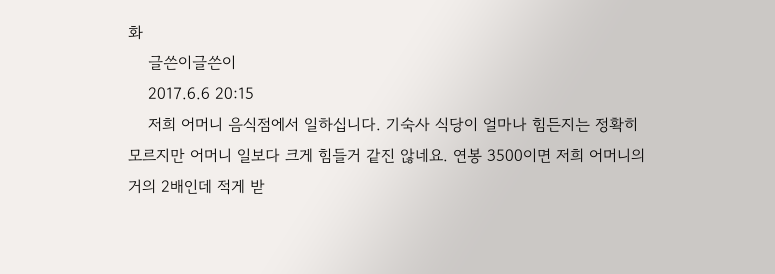화
    글쓴이글쓴이
    2017.6.6 20:15
    저희 어머니 음식점에서 일하십니다. 기숙사 식당이 얼마나 힘든지는 정확히 모르지만 어머니 일보다 크게 힘들거 같진 않네요. 연봉 3500이면 저희 어머니의 거의 2배인데 적게 받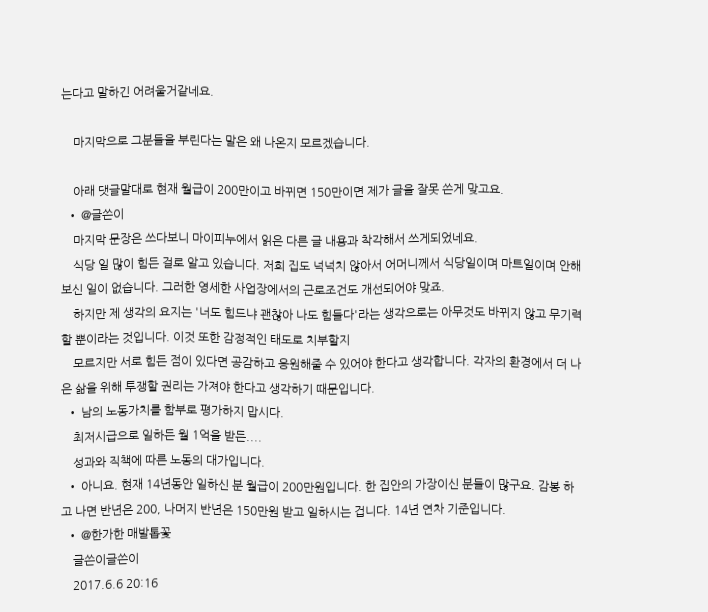는다고 말하긴 어려울거같네요.

    마지막으로 그분들을 부린다는 말은 왜 나온지 모르겠습니다.

    아래 댓글말대로 현재 월급이 200만이고 바뀌면 150만이면 제가 글을 잘못 쓴게 맞고요.
  • @글쓴이
    마지막 문장은 쓰다보니 마이피누에서 읽은 다른 글 내용과 착각해서 쓰게되었네요.
    식당 일 많이 힘든 걸로 알고 있습니다. 저희 집도 넉넉치 않아서 어머니께서 식당일이며 마트일이며 안해보신 일이 없습니다. 그러한 영세한 사업장에서의 근로조건도 개선되어야 맞죠.
    하지만 제 생각의 요지는 '너도 힘드냐 괜찮아 나도 힘들다'라는 생각으로는 아무것도 바뀌지 않고 무기력할 뿐이라는 것입니다. 이것 또한 감정적인 태도로 치부할지
    모르지만 서로 힘든 점이 있다면 공감하고 응원해줄 수 있어야 한다고 생각합니다. 각자의 환경에서 더 나은 삶을 위해 투쟁할 권리는 가져야 한다고 생각하기 때문입니다.
  • 남의 노동가치를 함부로 평가하지 맙시다.
    최저시급으로 일하든 월 1억을 받든....
    성과와 직책에 따른 노동의 대가입니다.
  • 아니요. 현재 14년동안 일하신 분 월급이 200만원입니다. 한 집안의 가장이신 분들이 많구요. 감봉 하고 나면 반년은 200, 나머지 반년은 150만원 받고 일하시는 겁니다. 14년 연차 기준입니다.
  • @한가한 매발톱꽃
    글쓴이글쓴이
    2017.6.6 20:16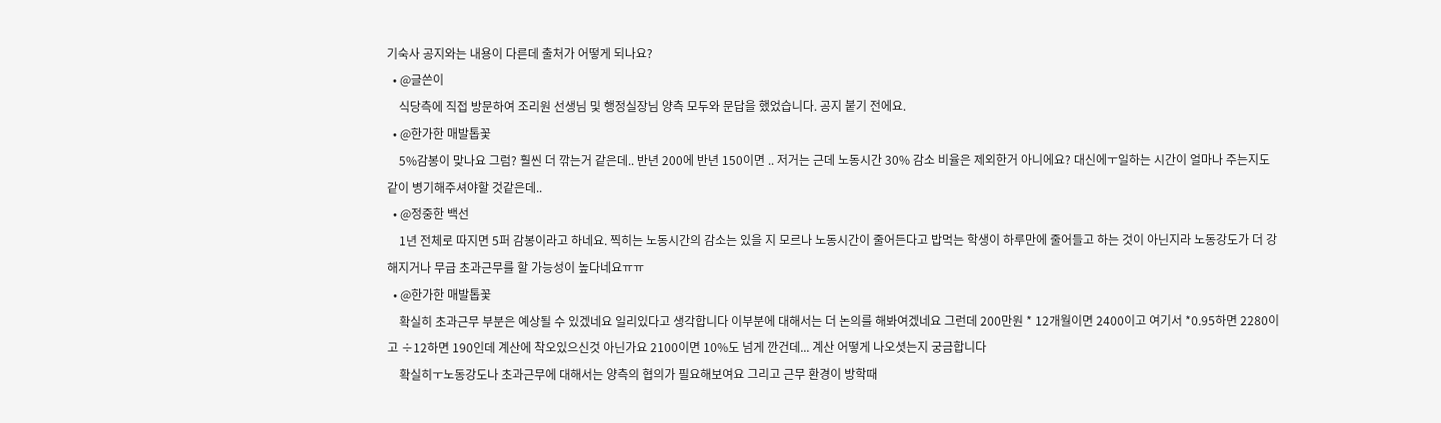기숙사 공지와는 내용이 다른데 출처가 어떻게 되나요?
  • @글쓴이
    식당측에 직접 방문하여 조리원 선생님 및 행정실장님 양측 모두와 문답을 했었습니다. 공지 붙기 전에요.
  • @한가한 매발톱꽃
    5%감봉이 맞나요 그럼? 훨씬 더 깎는거 같은데.. 반년 200에 반년 150이면 .. 저거는 근데 노동시간 30% 감소 비율은 제외한거 아니에요? 대신에ㅜ일하는 시간이 얼마나 주는지도 같이 병기해주셔야할 것같은데..
  • @정중한 백선
    1년 전체로 따지면 5퍼 감봉이라고 하네요. 찍히는 노동시간의 감소는 있을 지 모르나 노동시간이 줄어든다고 밥먹는 학생이 하루만에 줄어들고 하는 것이 아닌지라 노동강도가 더 강해지거나 무급 초과근무를 할 가능성이 높다네요ㅠㅠ
  • @한가한 매발톱꽃
    확실히 초과근무 부분은 예상될 수 있겠네요 일리있다고 생각합니다 이부분에 대해서는 더 논의를 해봐여겠네요 그런데 200만원 * 12개월이면 2400이고 여기서 *0.95하면 2280이고 ÷12하면 190인데 계산에 착오있으신것 아닌가요 2100이면 10%도 넘게 깐건데... 계산 어떻게 나오셧는지 궁금합니다
    확실히ㅜ노동강도나 초과근무에 대해서는 양측의 협의가 필요해보여요 그리고 근무 환경이 방학때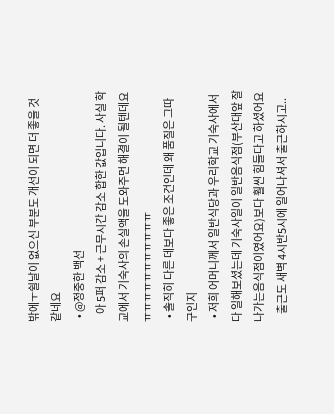밖에ㅜ쉴날이 없으신 부분도 개선이 되면 더 좋을 것같네요
  • @정중한 백선
    아 5퍼 감소 + 근무시간 감소 합한 값입니다. 사실 학교에서 기숙사의 손실액을 도와주먼 해결이 될텐데요ㅠㅠㅠㅠㅠㅠㅠㅠㅠㅠㅠ
  • 솔직히 다른 데보다 좋은 조건인데 왜 품질은 그따구인지
  • 저희 어머니께서 일반식당과 우리학교 기숙사에서 다 일해보셨는데 기숙사일이 일반음식점(부산대앞 잘나가는음식점이였어요)보다 훨씬 힘들다고 하셨어요
    출근도 새벽 4시반5시에 일어나셔서 출근하시고..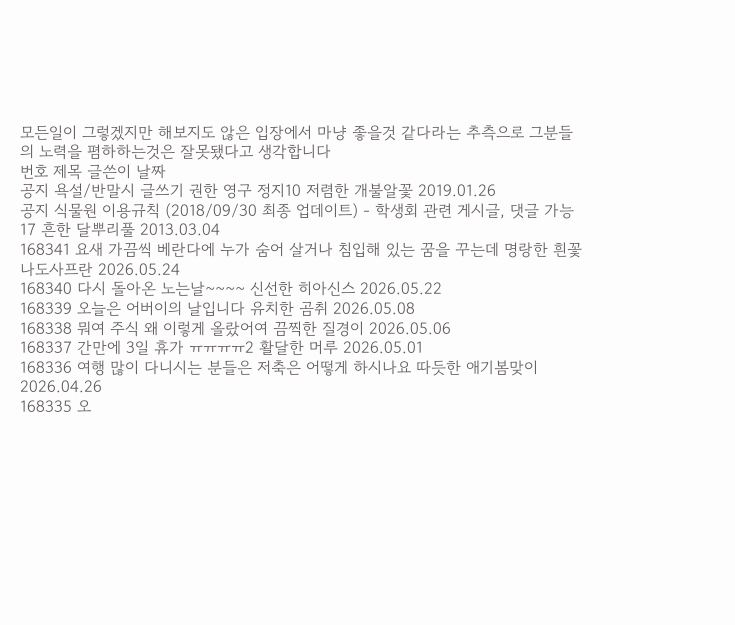모든일이 그렇겠지만 해보지도 않은 입장에서 마냥 좋을것 같다라는 추측으로 그분들의 노력을 폄하하는것은 잘못됐다고 생각합니다
번호 제목 글쓴이 날짜
공지 욕설/반말시 글쓰기 권한 영구 정지10 저렴한 개불알꽃 2019.01.26
공지 식물원 이용규칙 (2018/09/30 최종 업데이트) - 학생회 관련 게시글, 댓글 가능17 흔한 달뿌리풀 2013.03.04
168341 요새 가끔씩 베란다에 누가 숨어 살거나 침입해 있는 꿈을 꾸는데 명랑한 흰꽃나도사프란 2026.05.24
168340 다시 돌아온 노는날~~~~ 신선한 히아신스 2026.05.22
168339 오늘은 어버이의 날입니다 유치한 곰취 2026.05.08
168338 뭐여 주식 왜 이렇게 올랐어여 끔찍한 질경이 2026.05.06
168337 간만에 3일 휴가 ㅠㅠㅠㅠ2 활달한 머루 2026.05.01
168336 여행 많이 다니시는 분들은 저축은 어떻게 하시나요 따듯한 애기봄맞이 2026.04.26
168335 오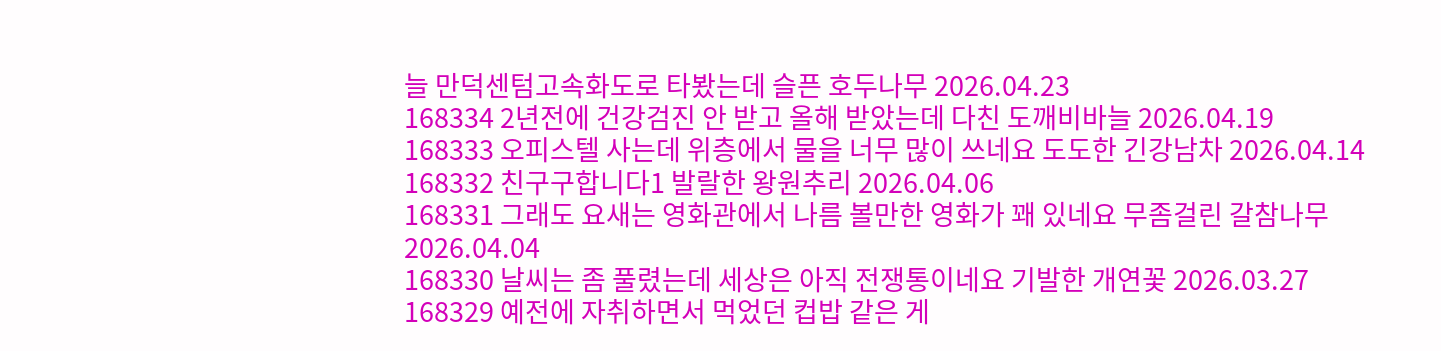늘 만덕센텀고속화도로 타봤는데 슬픈 호두나무 2026.04.23
168334 2년전에 건강검진 안 받고 올해 받았는데 다친 도깨비바늘 2026.04.19
168333 오피스텔 사는데 위층에서 물을 너무 많이 쓰네요 도도한 긴강남차 2026.04.14
168332 친구구합니다1 발랄한 왕원추리 2026.04.06
168331 그래도 요새는 영화관에서 나름 볼만한 영화가 꽤 있네요 무좀걸린 갈참나무 2026.04.04
168330 날씨는 좀 풀렸는데 세상은 아직 전쟁통이네요 기발한 개연꽃 2026.03.27
168329 예전에 자취하면서 먹었던 컵밥 같은 게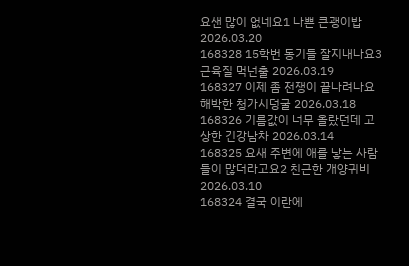요샌 많이 없네요1 나쁜 큰괭이밥 2026.03.20
168328 15학번 동기들 잘지내나요3 근육질 먹넌출 2026.03.19
168327 이제 좀 전쟁이 끝나려나요 해박한 청가시덩굴 2026.03.18
168326 기름값이 너무 올랐던데 고상한 긴강남차 2026.03.14
168325 요새 주변에 애를 낳는 사람들이 많더라고요2 친근한 개양귀비 2026.03.10
168324 결국 이란에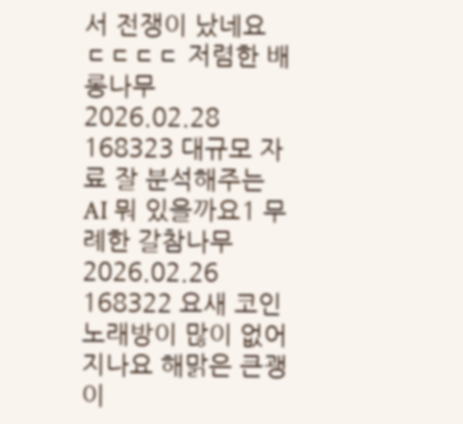서 전쟁이 났네요 ㄷㄷㄷㄷ 저렴한 배롱나무 2026.02.28
168323 대규모 자료 잘 분석해주는 AI 뭐 있을까요1 무례한 갈참나무 2026.02.26
168322 요새 코인 노래방이 많이 없어지나요 해맑은 큰괭이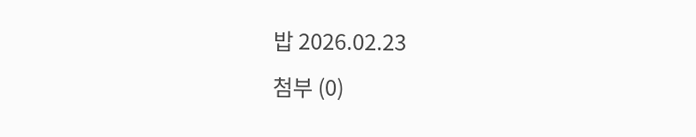밥 2026.02.23
첨부 (0)